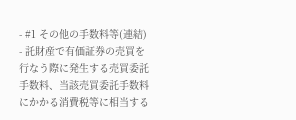- #1 その他の手数料等(連結)
- 託財産で有価証券の売買を行なう際に発生する売買委託手数料、当該売買委託手数料にかかる消費税等に相当する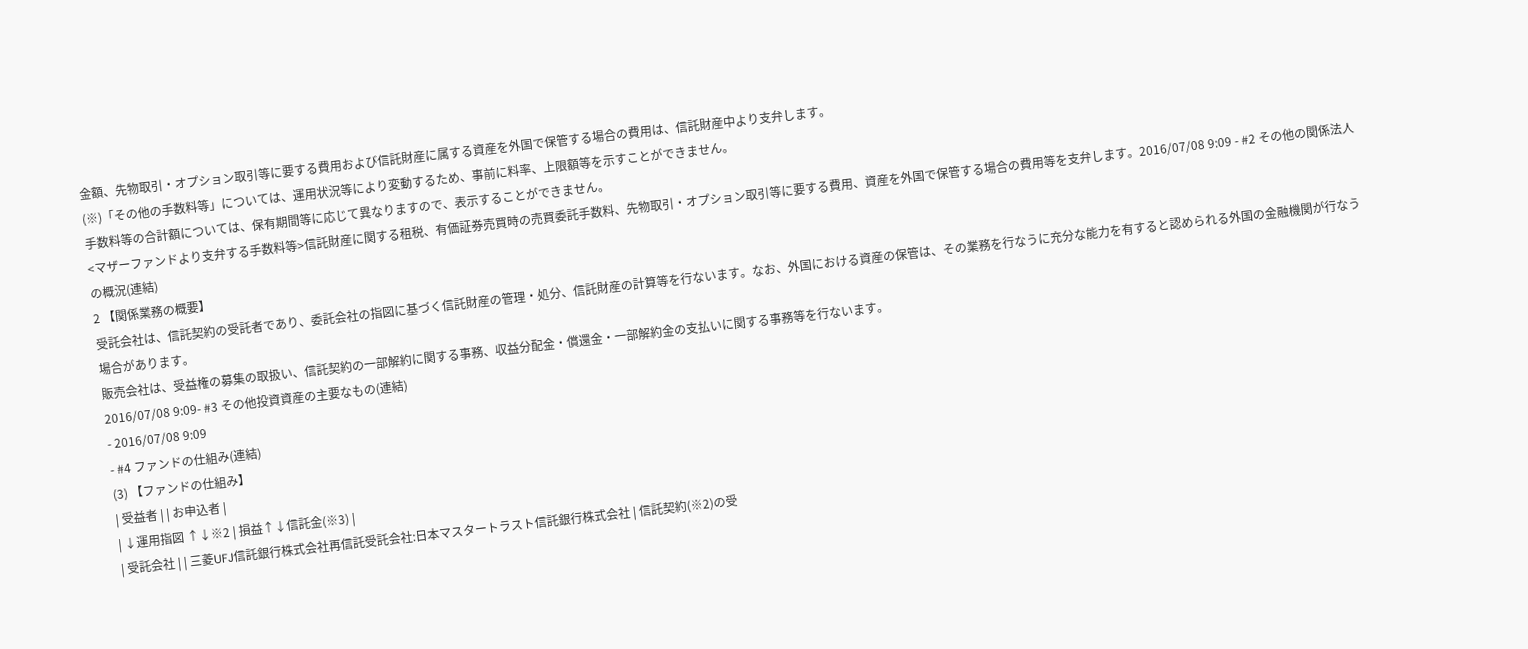金額、先物取引・オプション取引等に要する費用および信託財産に属する資産を外国で保管する場合の費用は、信託財産中より支弁します。
(※)「その他の手数料等」については、運用状況等により変動するため、事前に料率、上限額等を示すことができません。
手数料等の合計額については、保有期間等に応じて異なりますので、表示することができません。
<マザーファンドより支弁する手数料等>信託財産に関する租税、有価証券売買時の売買委託手数料、先物取引・オプション取引等に要する費用、資産を外国で保管する場合の費用等を支弁します。2016/07/08 9:09 - #2 その他の関係法人の概況(連結)
2 【関係業務の概要】
受託会社は、信託契約の受託者であり、委託会社の指図に基づく信託財産の管理・処分、信託財産の計算等を行ないます。なお、外国における資産の保管は、その業務を行なうに充分な能力を有すると認められる外国の金融機関が行なう場合があります。
販売会社は、受益権の募集の取扱い、信託契約の一部解約に関する事務、収益分配金・償還金・一部解約金の支払いに関する事務等を行ないます。
2016/07/08 9:09- #3 その他投資資産の主要なもの(連結)
- 2016/07/08 9:09
- #4 ファンドの仕組み(連結)
(3) 【ファンドの仕組み】
| 受益者 | | お申込者 |
| ↓運用指図 ↑↓※2 | 損益↑↓信託金(※3) |
| 受託会社 | | 三菱UFJ信託銀行株式会社再信託受託会社:日本マスタートラスト信託銀行株式会社 | 信託契約(※2)の受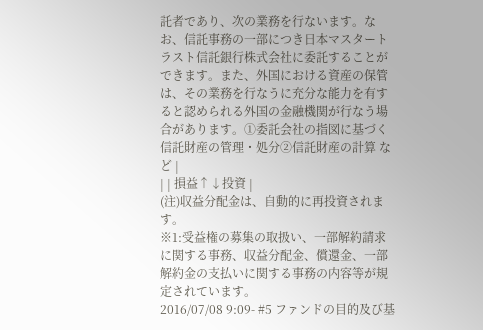託者であり、次の業務を行ないます。なお、信託事務の一部につき日本マスタートラスト信託銀行株式会社に委託することができます。また、外国における資産の保管は、その業務を行なうに充分な能力を有すると認められる外国の金融機関が行なう場合があります。①委託会社の指図に基づく信託財産の管理・処分②信託財産の計算 など |
| | 損益↑↓投資 |
(注)収益分配金は、自動的に再投資されます。
※1:受益権の募集の取扱い、一部解約請求に関する事務、収益分配金、償還金、一部解約金の支払いに関する事務の内容等が規定されています。
2016/07/08 9:09- #5 ファンドの目的及び基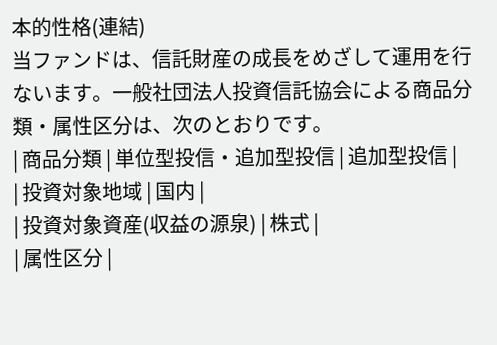本的性格(連結)
当ファンドは、信託財産の成長をめざして運用を行ないます。一般社団法人投資信託協会による商品分類・属性区分は、次のとおりです。
| 商品分類 | 単位型投信・追加型投信 | 追加型投信 |
| 投資対象地域 | 国内 |
| 投資対象資産(収益の源泉) | 株式 |
| 属性区分 |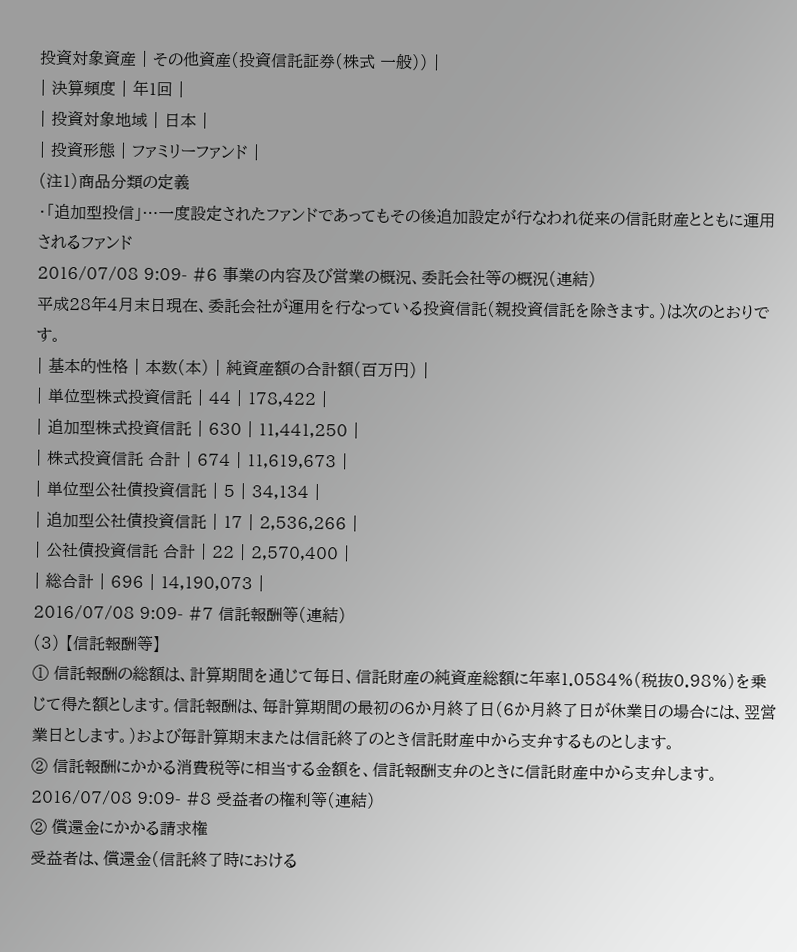投資対象資産 | その他資産(投資信託証券(株式 一般)) |
| 決算頻度 | 年1回 |
| 投資対象地域 | 日本 |
| 投資形態 | ファミリーファンド |
(注1)商品分類の定義
・「追加型投信」…一度設定されたファンドであってもその後追加設定が行なわれ従来の信託財産とともに運用されるファンド
2016/07/08 9:09- #6 事業の内容及び営業の概況、委託会社等の概況(連結)
平成28年4月末日現在、委託会社が運用を行なっている投資信託(親投資信託を除きます。)は次のとおりです。
| 基本的性格 | 本数(本) | 純資産額の合計額(百万円) |
| 単位型株式投資信託 | 44 | 178,422 |
| 追加型株式投資信託 | 630 | 11,441,250 |
| 株式投資信託 合計 | 674 | 11,619,673 |
| 単位型公社債投資信託 | 5 | 34,134 |
| 追加型公社債投資信託 | 17 | 2,536,266 |
| 公社債投資信託 合計 | 22 | 2,570,400 |
| 総合計 | 696 | 14,190,073 |
2016/07/08 9:09- #7 信託報酬等(連結)
(3) 【信託報酬等】
① 信託報酬の総額は、計算期間を通じて毎日、信託財産の純資産総額に年率1.0584%(税抜0.98%)を乗じて得た額とします。信託報酬は、毎計算期間の最初の6か月終了日(6か月終了日が休業日の場合には、翌営業日とします。)および毎計算期末または信託終了のとき信託財産中から支弁するものとします。
② 信託報酬にかかる消費税等に相当する金額を、信託報酬支弁のときに信託財産中から支弁します。
2016/07/08 9:09- #8 受益者の権利等(連結)
② 償還金にかかる請求権
受益者は、償還金(信託終了時における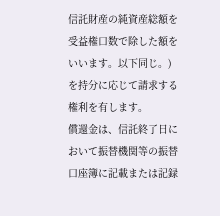信託財産の純資産総額を受益権口数で除した額をいいます。以下同じ。)を持分に応じて請求する権利を有します。
償還金は、信託終了日において振替機関等の振替口座簿に記載または記録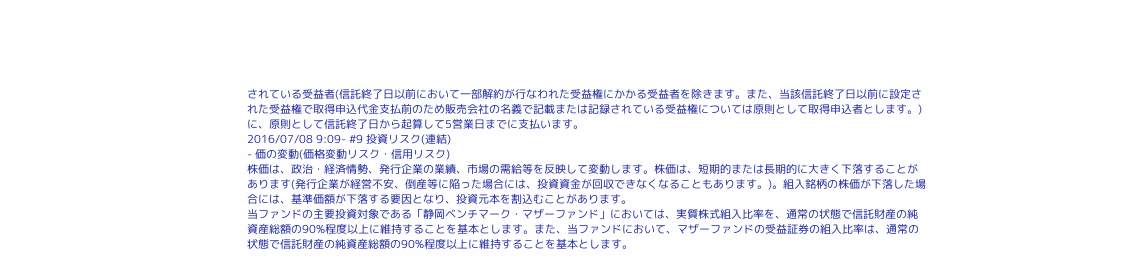されている受益者(信託終了日以前において一部解約が行なわれた受益権にかかる受益者を除きます。また、当該信託終了日以前に設定された受益権で取得申込代金支払前のため販売会社の名義で記載または記録されている受益権については原則として取得申込者とします。)に、原則として信託終了日から起算して5営業日までに支払います。
2016/07/08 9:09- #9 投資リスク(連結)
- 価の変動(価格変動リスク・信用リスク)
株価は、政治・経済情勢、発行企業の業績、市場の需給等を反映して変動します。株価は、短期的または長期的に大きく下落することがあります(発行企業が経営不安、倒産等に陥った場合には、投資資金が回収できなくなることもあります。)。組入銘柄の株価が下落した場合には、基準価額が下落する要因となり、投資元本を割込むことがあります。
当ファンドの主要投資対象である「静岡ベンチマーク・マザーファンド」においては、実質株式組入比率を、通常の状態で信託財産の純資産総額の90%程度以上に維持することを基本とします。また、当ファンドにおいて、マザーファンドの受益証券の組入比率は、通常の状態で信託財産の純資産総額の90%程度以上に維持することを基本とします。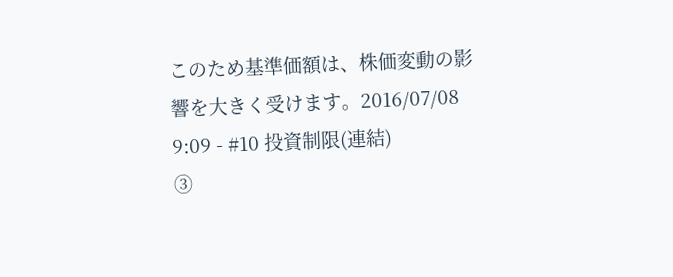このため基準価額は、株価変動の影響を大きく受けます。2016/07/08 9:09 - #10 投資制限(連結)
③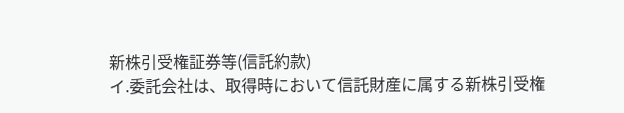新株引受権証券等(信託約款)
イ.委託会社は、取得時において信託財産に属する新株引受権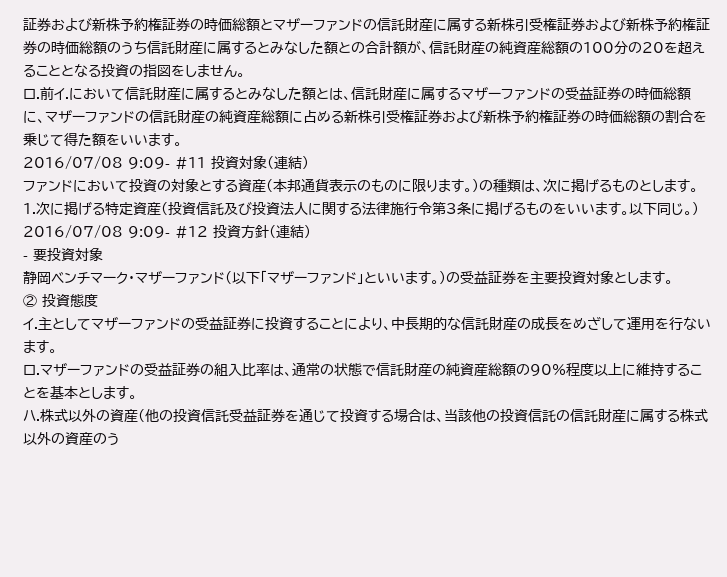証券および新株予約権証券の時価総額とマザーファンドの信託財産に属する新株引受権証券および新株予約権証券の時価総額のうち信託財産に属するとみなした額との合計額が、信託財産の純資産総額の100分の20を超えることとなる投資の指図をしません。
ロ.前イ.において信託財産に属するとみなした額とは、信託財産に属するマザーファンドの受益証券の時価総額に、マザーファンドの信託財産の純資産総額に占める新株引受権証券および新株予約権証券の時価総額の割合を乗じて得た額をいいます。
2016/07/08 9:09- #11 投資対象(連結)
ファンドにおいて投資の対象とする資産(本邦通貨表示のものに限ります。)の種類は、次に掲げるものとします。
1.次に掲げる特定資産(投資信託及び投資法人に関する法律施行令第3条に掲げるものをいいます。以下同じ。)
2016/07/08 9:09- #12 投資方針(連結)
- 要投資対象
静岡ベンチマーク・マザーファンド(以下「マザーファンド」といいます。)の受益証券を主要投資対象とします。
② 投資態度
イ.主としてマザーファンドの受益証券に投資することにより、中長期的な信託財産の成長をめざして運用を行ないます。
ロ.マザーファンドの受益証券の組入比率は、通常の状態で信託財産の純資産総額の90%程度以上に維持することを基本とします。
ハ.株式以外の資産(他の投資信託受益証券を通じて投資する場合は、当該他の投資信託の信託財産に属する株式以外の資産のう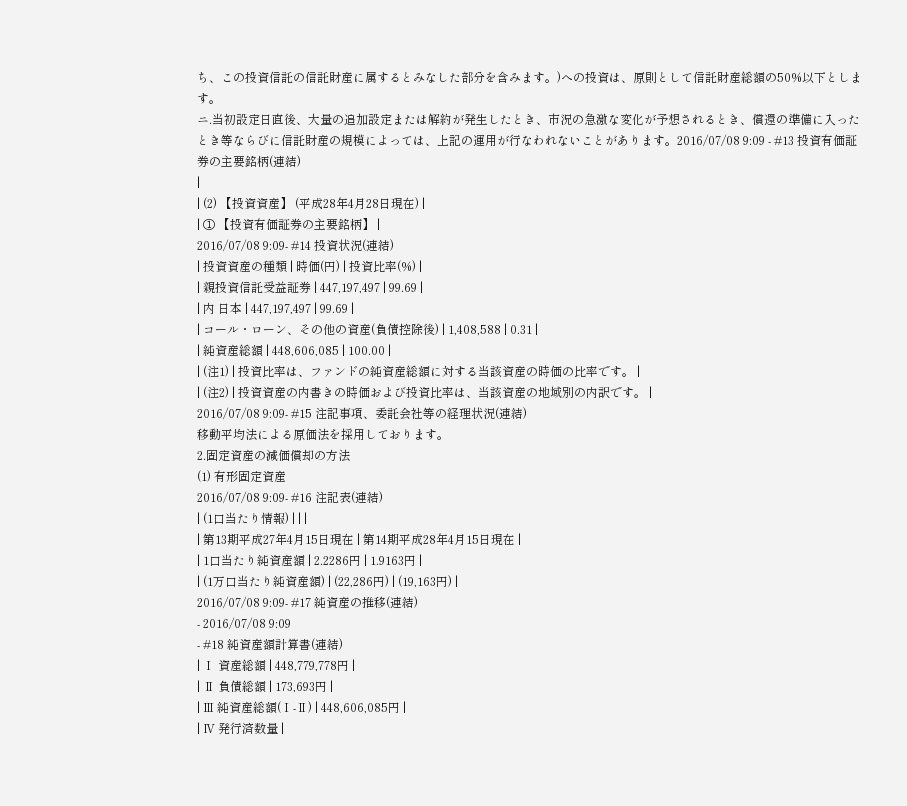ち、この投資信託の信託財産に属するとみなした部分を含みます。)への投資は、原則として信託財産総額の50%以下とします。
ニ.当初設定日直後、大量の追加設定または解約が発生したとき、市況の急激な変化が予想されるとき、償還の準備に入ったとき等ならびに信託財産の規模によっては、上記の運用が行なわれないことがあります。2016/07/08 9:09 - #13 投資有価証券の主要銘柄(連結)
|
| (2) 【投資資産】 (平成28年4月28日現在) |
| ① 【投資有価証券の主要銘柄】 |
2016/07/08 9:09- #14 投資状況(連結)
| 投資資産の種類 | 時価(円) | 投資比率(%) |
| 親投資信託受益証券 | 447,197,497 | 99.69 |
| 内 日本 | 447,197,497 | 99.69 |
| コール・ローン、その他の資産(負債控除後) | 1,408,588 | 0.31 |
| 純資産総額 | 448,606,085 | 100.00 |
| (注1) | 投資比率は、ファンドの純資産総額に対する当該資産の時価の比率です。 |
| (注2) | 投資資産の内書きの時価および投資比率は、当該資産の地域別の内訳です。 |
2016/07/08 9:09- #15 注記事項、委託会社等の経理状況(連結)
移動平均法による原価法を採用しております。
2.固定資産の減価償却の方法
(1) 有形固定資産
2016/07/08 9:09- #16 注記表(連結)
| (1口当たり情報) | | |
| 第13期平成27年4月15日現在 | 第14期平成28年4月15日現在 |
| 1口当たり純資産額 | 2.2286円 | 1.9163円 |
| (1万口当たり純資産額) | (22,286円) | (19,163円) |
2016/07/08 9:09- #17 純資産の推移(連結)
- 2016/07/08 9:09
- #18 純資産額計算書(連結)
| Ⅰ 資産総額 | 448,779,778円 |
| Ⅱ 負債総額 | 173,693円 |
| Ⅲ 純資産総額(Ⅰ-Ⅱ) | 448,606,085円 |
| Ⅳ 発行済数量 |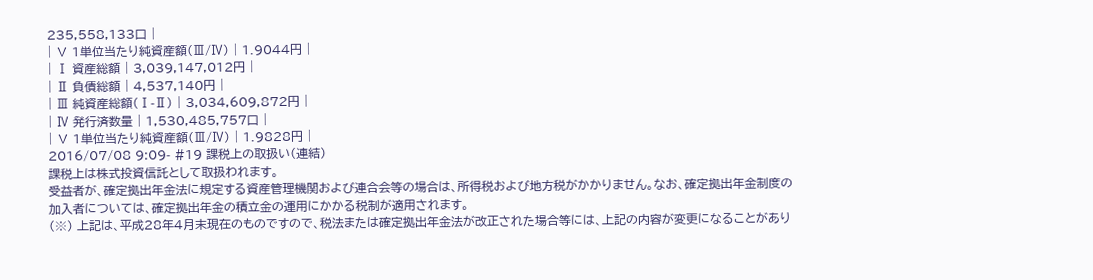235,558,133口 |
| Ⅴ 1単位当たり純資産額(Ⅲ/Ⅳ) | 1.9044円 |
| Ⅰ 資産総額 | 3,039,147,012円 |
| Ⅱ 負債総額 | 4,537,140円 |
| Ⅲ 純資産総額(Ⅰ-Ⅱ) | 3,034,609,872円 |
| Ⅳ 発行済数量 | 1,530,485,757口 |
| Ⅴ 1単位当たり純資産額(Ⅲ/Ⅳ) | 1.9828円 |
2016/07/08 9:09- #19 課税上の取扱い(連結)
課税上は株式投資信託として取扱われます。
受益者が、確定拠出年金法に規定する資産管理機関および連合会等の場合は、所得税および地方税がかかりません。なお、確定拠出年金制度の加入者については、確定拠出年金の積立金の運用にかかる税制が適用されます。
(※) 上記は、平成28年4月末現在のものですので、税法または確定拠出年金法が改正された場合等には、上記の内容が変更になることがあり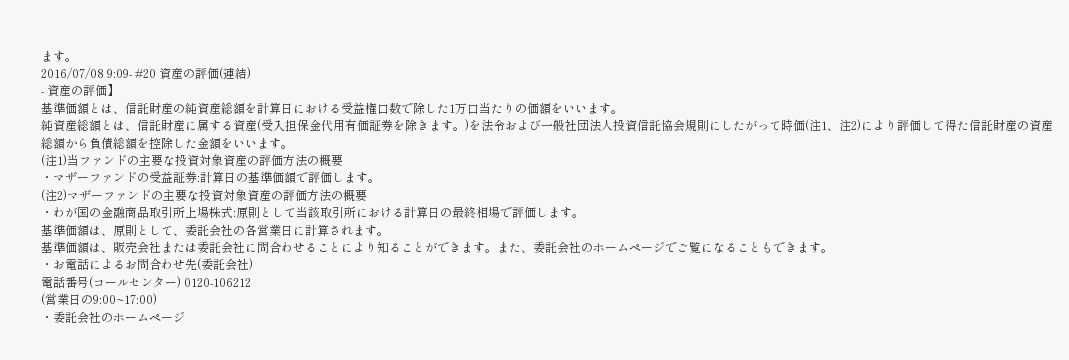ます。
2016/07/08 9:09- #20 資産の評価(連結)
- 資産の評価】
基準価額とは、信託財産の純資産総額を計算日における受益権口数で除した1万口当たりの価額をいいます。
純資産総額とは、信託財産に属する資産(受入担保金代用有価証券を除きます。)を法令および一般社団法人投資信託協会規則にしたがって時価(注1、注2)により評価して得た信託財産の資産総額から負債総額を控除した金額をいいます。
(注1)当ファンドの主要な投資対象資産の評価方法の概要
・マザーファンドの受益証券:計算日の基準価額で評価します。
(注2)マザーファンドの主要な投資対象資産の評価方法の概要
・わが国の金融商品取引所上場株式:原則として当該取引所における計算日の最終相場で評価します。
基準価額は、原則として、委託会社の各営業日に計算されます。
基準価額は、販売会社または委託会社に問合わせることにより知ることができます。また、委託会社のホームページでご覧になることもできます。
・お電話によるお問合わせ先(委託会社)
電話番号(コールセンター) 0120-106212
(営業日の9:00~17:00)
・委託会社のホームページ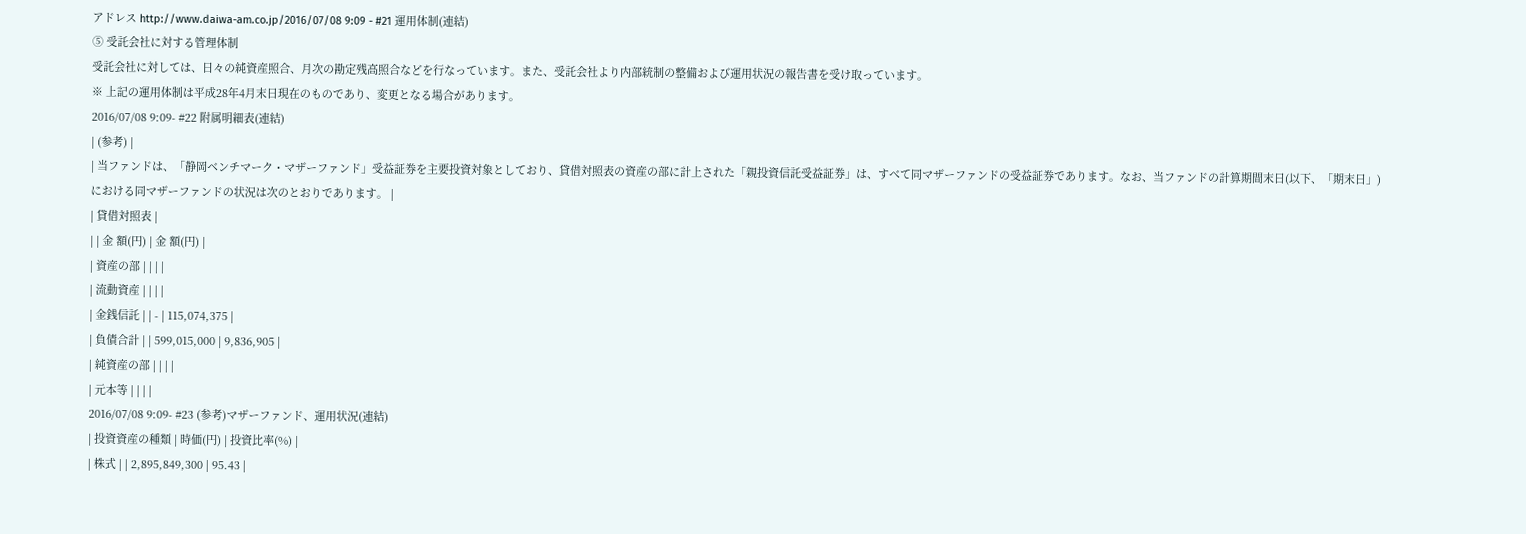アドレス http://www.daiwa-am.co.jp/2016/07/08 9:09 - #21 運用体制(連結)
⑤ 受託会社に対する管理体制
受託会社に対しては、日々の純資産照合、月次の勘定残高照合などを行なっています。また、受託会社より内部統制の整備および運用状況の報告書を受け取っています。
※ 上記の運用体制は平成28年4月末日現在のものであり、変更となる場合があります。
2016/07/08 9:09- #22 附属明細表(連結)
| (参考) |
| 当ファンドは、「静岡ベンチマーク・マザーファンド」受益証券を主要投資対象としており、貸借対照表の資産の部に計上された「親投資信託受益証券」は、すべて同マザーファンドの受益証券であります。なお、当ファンドの計算期間末日(以下、「期末日」)における同マザーファンドの状況は次のとおりであります。 |
| 貸借対照表 |
| | 金 額(円) | 金 額(円) |
| 資産の部 | | | |
| 流動資産 | | | |
| 金銭信託 | | - | 115,074,375 |
| 負債合計 | | 599,015,000 | 9,836,905 |
| 純資産の部 | | | |
| 元本等 | | | |
2016/07/08 9:09- #23 (参考)マザーファンド、運用状況(連結)
| 投資資産の種類 | 時価(円) | 投資比率(%) |
| 株式 | | 2,895,849,300 | 95.43 |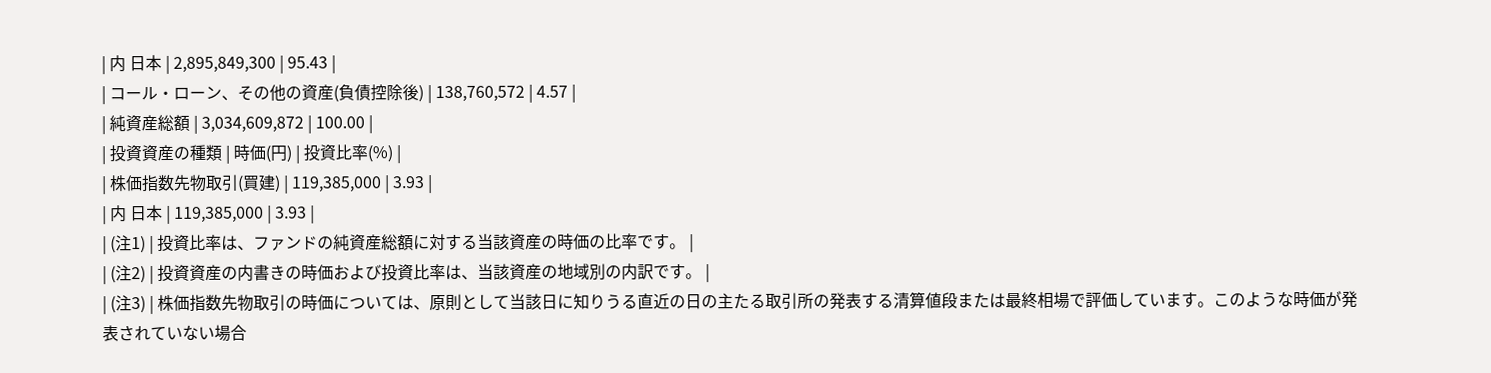| 内 日本 | 2,895,849,300 | 95.43 |
| コール・ローン、その他の資産(負債控除後) | 138,760,572 | 4.57 |
| 純資産総額 | 3,034,609,872 | 100.00 |
| 投資資産の種類 | 時価(円) | 投資比率(%) |
| 株価指数先物取引(買建) | 119,385,000 | 3.93 |
| 内 日本 | 119,385,000 | 3.93 |
| (注1) | 投資比率は、ファンドの純資産総額に対する当該資産の時価の比率です。 |
| (注2) | 投資資産の内書きの時価および投資比率は、当該資産の地域別の内訳です。 |
| (注3) | 株価指数先物取引の時価については、原則として当該日に知りうる直近の日の主たる取引所の発表する清算値段または最終相場で評価しています。このような時価が発表されていない場合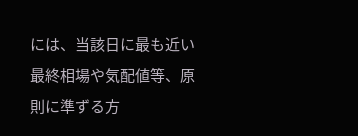には、当該日に最も近い最終相場や気配値等、原則に準ずる方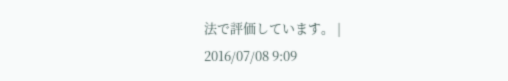法で評価しています。 |
2016/07/08 9:09